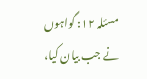مسئلہ ۱۲: گواہوں نے جب بیان کیا،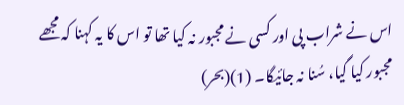اس نے شراب پی اور کسی نے مجبور نہ کیا تھا تو اس کا یہ کہنا کہ مجھے مجبور کیا گیا، سُنا نہ جائیگا۔ (1)(بحر)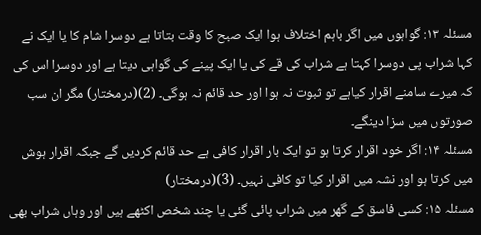مسئلہ ۱۳: گواہوں میں اگر باہم اختلاف ہوا ایک صبح کا وقت بتاتا ہے دوسرا شام کا یا ایک نے کہا شراب پی دوسرا کہتا ہے شراب کی قے کی یا ایک پینے کی گواہی دیتا ہے اور دوسرا اس کی کہ میرے سامنے اقرار کیاہے تو ثبوت نہ ہوا اور حد قائم نہ ہوگی۔ (2)(درمختار) مگر ان سب صورتوں میں سزا دینگے۔
مسئلہ ۱۴: اگر خود اقرار کرتا ہو تو ایک بار اقرار کافی ہے حد قائم کردیں گے جبکہ اقرار ہوش میں کرتا ہو اور نشہ میں اقرار کیا تو کافی نہیں۔ (3)(درمختار)
مسئلہ ۱۵: کسی فاسق کے گھر میں شراب پائی گئی یا چند شخص اکٹھے ہیں اور وہاں شراب بھی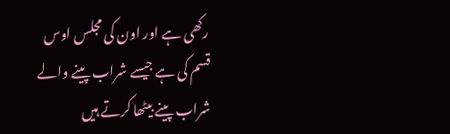رکھی ہے اور اون کی مجلس اوس قسم کی ہے جیسے شراب پینے والے شراب پینے بیٹھا کرتے ہیں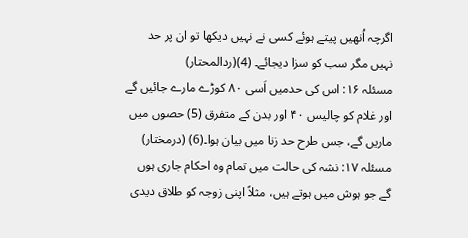اگرچہ اُنھیں پیتے ہوئے کسی نے نہیں دیکھا تو ان پر حد نہیں مگر سب کو سزا دیجائے۔ (4)(ردالمحتار)
مسئلہ ۱۶: اس کی حدمیں اَسی ۸۰ کوڑے مارے جائیں گے اور غلام کو چالیس ۴۰ اور بدن کے متفرق (5) حصوں میں ماریں گے، جس طرح حد زنا میں بیان ہوا۔(6) (درمختار)
مسئلہ ۱۷: نشہ کی حالت میں تمام وہ احکام جاری ہوں گے جو ہوش میں ہوتے ہیں، مثلاً اپنی زوجہ کو طلاق دیدی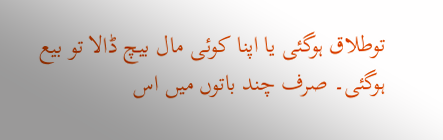توطلاق ہوگئی یا اپنا کوئی مال بیچ ڈالا تو بیع ہوگئی۔ صرف چند باتوں میں اس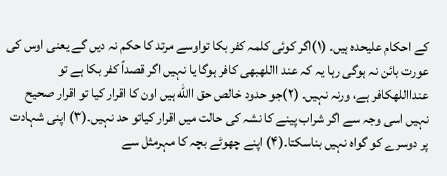کے احکام علیحدہ ہیں۔ (۱)اگر کوئی کلمہ کفر بکا تواوسے مرتد کا حکم نہ دیں گے یعنی اوس کی عورت بائن نہ ہوگی رہا یہ کہ عند االلهبھی کافر ہوگا یا نہیں اگر قصداً کفر بکا ہے تو عندااللهکافر ہے، ورنہ نہیں۔ (۲)جو حدود خالص حق االله ہیں اون کا اقرار کیا تو اقرار صحیح نہیں اسی وجہ سے اگر شراب پینے کا نشہ کی حالت میں اقرار کیاتو حد نہیں۔(۳) اپنی شہادت پر دوسرے کو گواہ نہیں بناسکتا۔(۴) اپنے چھوٹے بچہ کا مہرمثل سے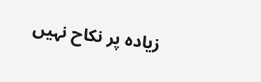زیادہ پر نکاح نہیں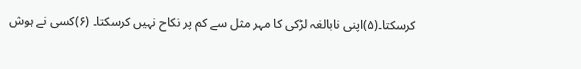کرسکتا۔(۵)اپنی نابالغہ لڑکی کا مہر مثل سے کم پر نکاح نہیں کرسکتا۔ (۶)کسی نے ہوش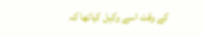کے وقت اسے وکیل کیاتھا کہ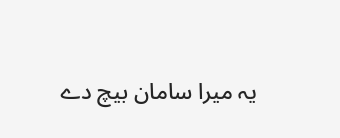یہ میرا سامان بیچ دے